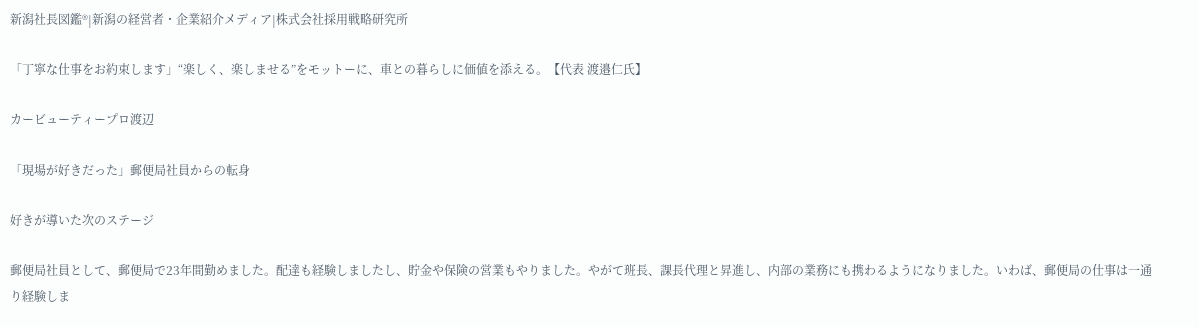新潟社長図鑑®|新潟の経営者・企業紹介メディア|株式会社採用戦略研究所

「丁寧な仕事をお約束します」“楽しく、楽しませる”をモットーに、車との暮らしに価値を添える。【代表 渡邉仁氏】

カービューティープロ渡辺

「現場が好きだった」郵便局社員からの転身

好きが導いた次のステージ

郵便局社員として、郵便局で23年間勤めました。配達も経験しましたし、貯金や保険の営業もやりました。やがて班長、課長代理と昇進し、内部の業務にも携わるようになりました。いわば、郵便局の仕事は一通り経験しま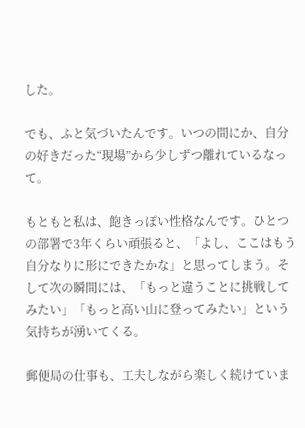した。

でも、ふと気づいたんです。いつの間にか、自分の好きだった“現場”から少しずつ離れているなって。

もともと私は、飽きっぽい性格なんです。ひとつの部署で3年くらい頑張ると、「よし、ここはもう自分なりに形にできたかな」と思ってしまう。そして次の瞬間には、「もっと違うことに挑戦してみたい」「もっと高い山に登ってみたい」という気持ちが湧いてくる。

郵便局の仕事も、工夫しながら楽しく続けていま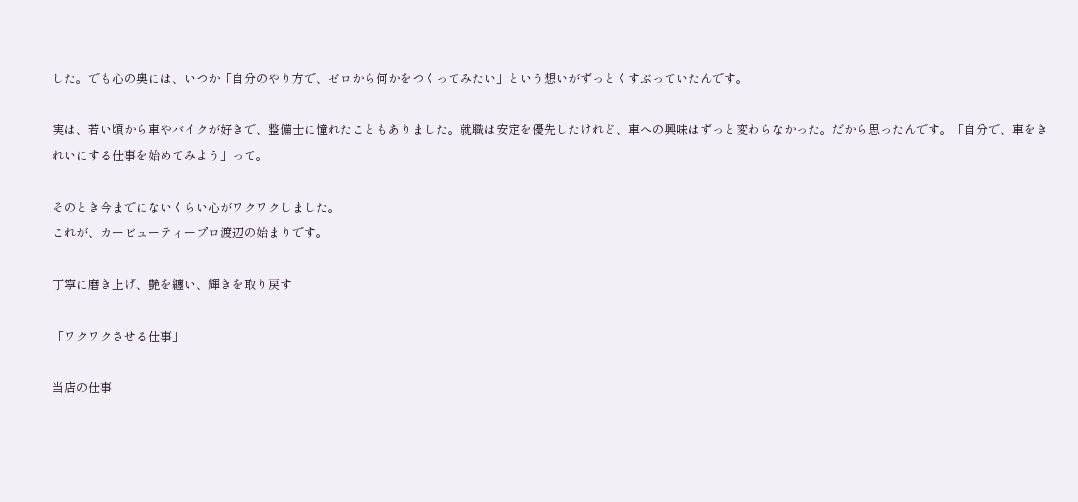した。でも心の奥には、いつか「自分のやり方で、ゼロから何かをつくってみたい」という想いがずっとくすぶっていたんです。

実は、若い頃から車やバイクが好きで、整備士に憧れたこともありました。就職は安定を優先したけれど、車への興味はずっと変わらなかった。だから思ったんです。「自分で、車をきれいにする仕事を始めてみよう」って。

そのとき今までにないくらい心がワクワクしました。
これが、カービューティープロ渡辺の始まりです。

丁寧に磨き上げ、艶を纏い、輝きを取り戻す

「ワクワクさせる仕事」

当店の仕事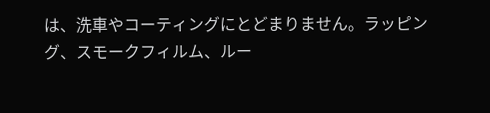は、洗車やコーティングにとどまりません。ラッピング、スモークフィルム、ルー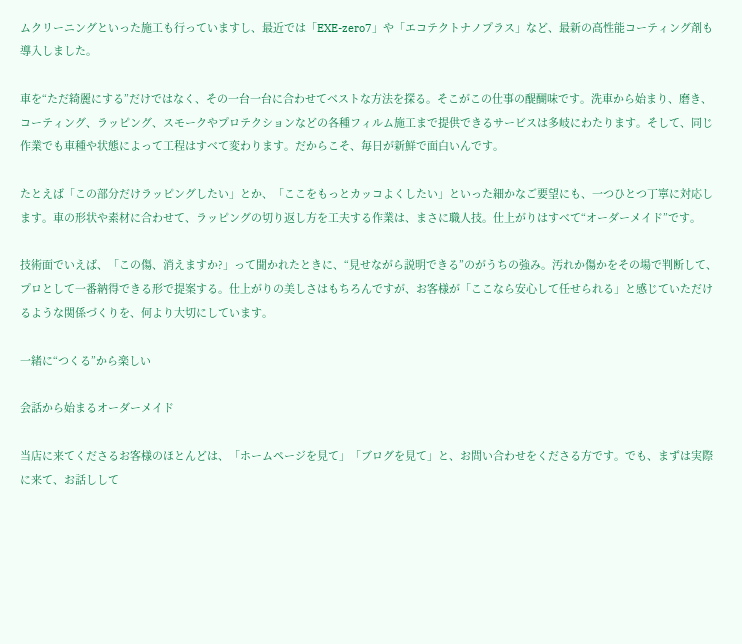ムクリーニングといった施工も行っていますし、最近では「EXE-zero7」や「エコテクトナノプラス」など、最新の高性能コーティング剤も導入しました。

車を“ただ綺麗にする”だけではなく、その一台一台に合わせてベストな方法を探る。そこがこの仕事の醍醐味です。洗車から始まり、磨き、コーティング、ラッピング、スモークやプロテクションなどの各種フィルム施工まで提供できるサービスは多岐にわたります。そして、同じ作業でも車種や状態によって工程はすべて変わります。だからこそ、毎日が新鮮で面白いんです。

たとえば「この部分だけラッピングしたい」とか、「ここをもっとカッコよくしたい」といった細かなご要望にも、一つひとつ丁寧に対応します。車の形状や素材に合わせて、ラッピングの切り返し方を工夫する作業は、まさに職人技。仕上がりはすべて“オーダーメイド”です。

技術面でいえば、「この傷、消えますか?」って聞かれたときに、“見せながら説明できる”のがうちの強み。汚れか傷かをその場で判断して、プロとして一番納得できる形で提案する。仕上がりの美しさはもちろんですが、お客様が「ここなら安心して任せられる」と感じていただけるような関係づくりを、何より大切にしています。

一緒に“つくる”から楽しい

会話から始まるオーダーメイド

当店に来てくださるお客様のほとんどは、「ホームページを見て」「ブログを見て」と、お問い合わせをくださる方です。でも、まずは実際に来て、お話しして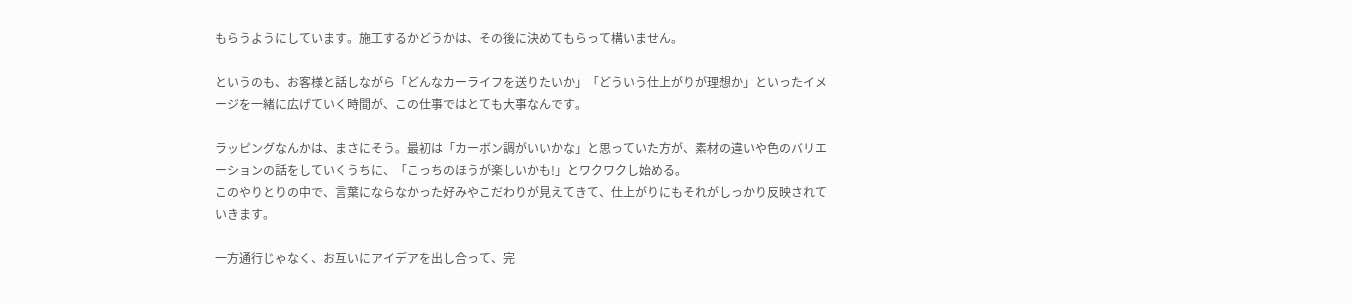もらうようにしています。施工するかどうかは、その後に決めてもらって構いません。

というのも、お客様と話しながら「どんなカーライフを送りたいか」「どういう仕上がりが理想か」といったイメージを一緒に広げていく時間が、この仕事ではとても大事なんです。

ラッピングなんかは、まさにそう。最初は「カーボン調がいいかな」と思っていた方が、素材の違いや色のバリエーションの話をしていくうちに、「こっちのほうが楽しいかも!」とワクワクし始める。
このやりとりの中で、言葉にならなかった好みやこだわりが見えてきて、仕上がりにもそれがしっかり反映されていきます。

一方通行じゃなく、お互いにアイデアを出し合って、完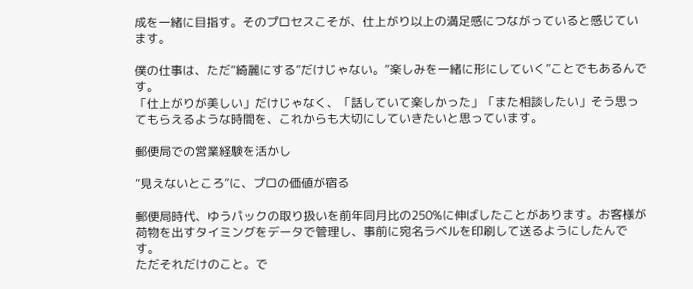成を一緒に目指す。そのプロセスこそが、仕上がり以上の満足感につながっていると感じています。

僕の仕事は、ただ“綺麗にする”だけじゃない。“楽しみを一緒に形にしていく”ことでもあるんです。
「仕上がりが美しい」だけじゃなく、「話していて楽しかった」「また相談したい」そう思ってもらえるような時間を、これからも大切にしていきたいと思っています。

郵便局での営業経験を活かし

“見えないところ”に、プロの価値が宿る

郵便局時代、ゆうパックの取り扱いを前年同月比の250%に伸ばしたことがあります。お客様が荷物を出すタイミングをデータで管理し、事前に宛名ラベルを印刷して送るようにしたんです。
ただそれだけのこと。で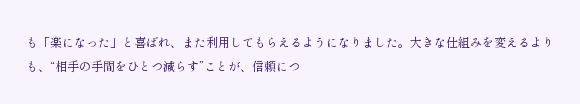も「楽になった」と喜ばれ、また利用してもらえるようになりました。大きな仕組みを変えるよりも、“相手の手間をひとつ減らす”ことが、信頼につ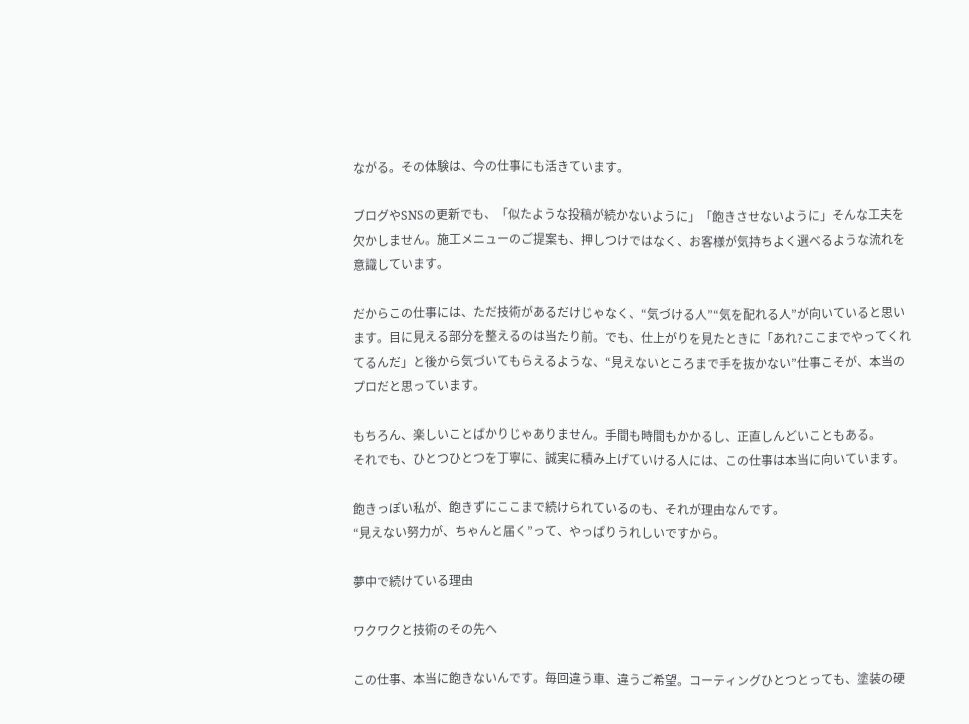ながる。その体験は、今の仕事にも活きています。

ブログやSNSの更新でも、「似たような投稿が続かないように」「飽きさせないように」そんな工夫を欠かしません。施工メニューのご提案も、押しつけではなく、お客様が気持ちよく選べるような流れを意識しています。

だからこの仕事には、ただ技術があるだけじゃなく、“気づける人”“気を配れる人”が向いていると思います。目に見える部分を整えるのは当たり前。でも、仕上がりを見たときに「あれ?ここまでやってくれてるんだ」と後から気づいてもらえるような、“見えないところまで手を抜かない”仕事こそが、本当のプロだと思っています。

もちろん、楽しいことばかりじゃありません。手間も時間もかかるし、正直しんどいこともある。
それでも、ひとつひとつを丁寧に、誠実に積み上げていける人には、この仕事は本当に向いています。

飽きっぽい私が、飽きずにここまで続けられているのも、それが理由なんです。
“見えない努力が、ちゃんと届く”って、やっぱりうれしいですから。

夢中で続けている理由

ワクワクと技術のその先へ

この仕事、本当に飽きないんです。毎回違う車、違うご希望。コーティングひとつとっても、塗装の硬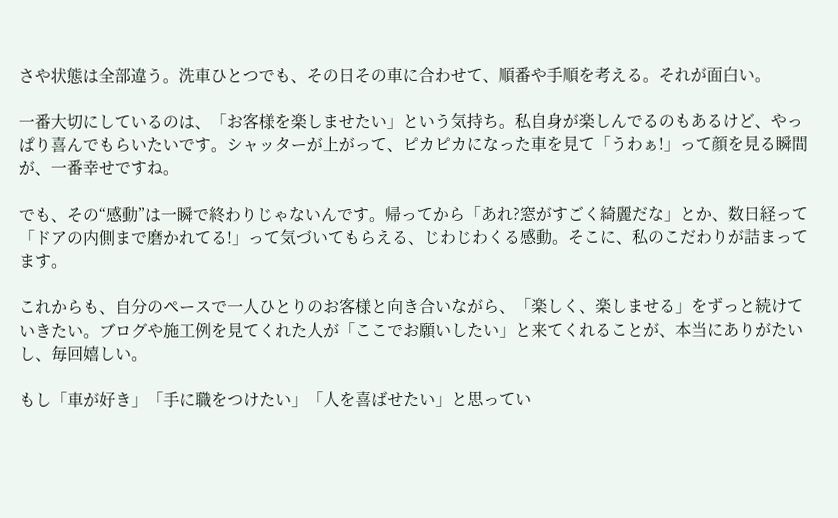さや状態は全部違う。洗車ひとつでも、その日その車に合わせて、順番や手順を考える。それが面白い。

一番大切にしているのは、「お客様を楽しませたい」という気持ち。私自身が楽しんでるのもあるけど、やっぱり喜んでもらいたいです。シャッターが上がって、ピカピカになった車を見て「うわぁ!」って顔を見る瞬間が、一番幸せですね。

でも、その“感動”は一瞬で終わりじゃないんです。帰ってから「あれ?窓がすごく綺麗だな」とか、数日経って「ドアの内側まで磨かれてる!」って気づいてもらえる、じわじわくる感動。そこに、私のこだわりが詰まってます。

これからも、自分のペースで一人ひとりのお客様と向き合いながら、「楽しく、楽しませる」をずっと続けていきたい。ブログや施工例を見てくれた人が「ここでお願いしたい」と来てくれることが、本当にありがたいし、毎回嬉しい。

もし「車が好き」「手に職をつけたい」「人を喜ばせたい」と思ってい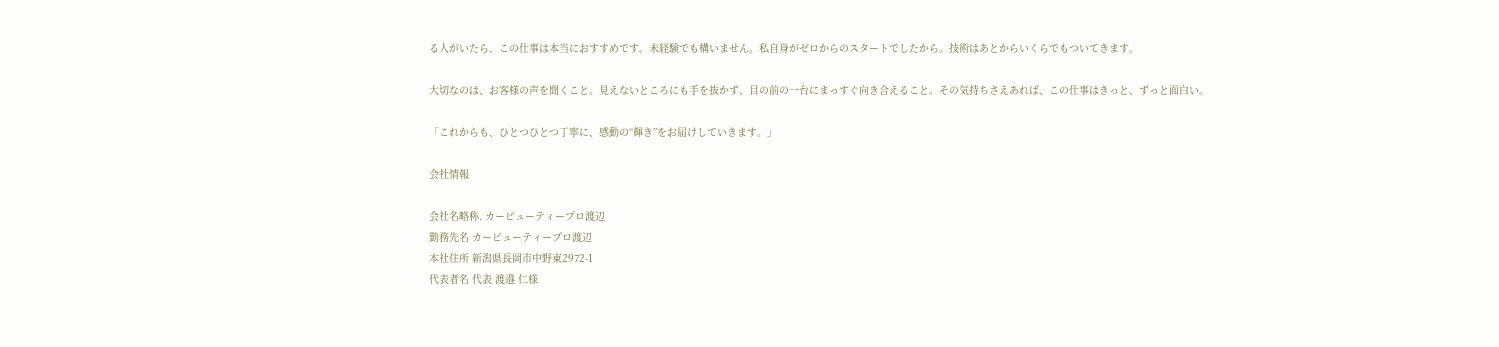る人がいたら、この仕事は本当におすすめです。未経験でも構いません。私自身がゼロからのスタートでしたから。技術はあとからいくらでもついてきます。

大切なのは、お客様の声を聞くこと。見えないところにも手を抜かず、目の前の一台にまっすぐ向き合えること。その気持ちさえあれば、この仕事はきっと、ずっと面白い。

「これからも、ひとつひとつ丁寧に、感動の“輝き”をお届けしていきます。」

会社情報

会社名略称. カービューティープロ渡辺
勤務先名 カービューティープロ渡辺
本社住所 新潟県長岡市中野東2972-1
代表者名 代表 渡邉 仁様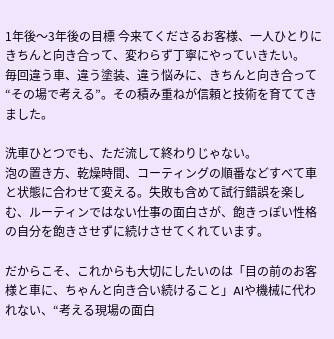1年後〜3年後の目標 今来てくださるお客様、一人ひとりにきちんと向き合って、変わらず丁寧にやっていきたい。
毎回違う車、違う塗装、違う悩みに、きちんと向き合って“その場で考える”。その積み重ねが信頼と技術を育ててきました。

洗車ひとつでも、ただ流して終わりじゃない。
泡の置き方、乾燥時間、コーティングの順番などすべて車と状態に合わせて変える。失敗も含めて試行錯誤を楽しむ、ルーティンではない仕事の面白さが、飽きっぽい性格の自分を飽きさせずに続けさせてくれています。

だからこそ、これからも大切にしたいのは「目の前のお客様と車に、ちゃんと向き合い続けること」AIや機械に代われない、“考える現場の面白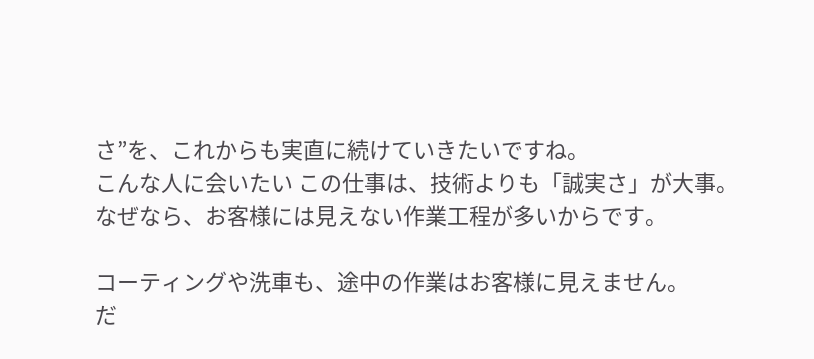さ”を、これからも実直に続けていきたいですね。
こんな人に会いたい この仕事は、技術よりも「誠実さ」が大事。
なぜなら、お客様には見えない作業工程が多いからです。

コーティングや洗車も、途中の作業はお客様に見えません。
だ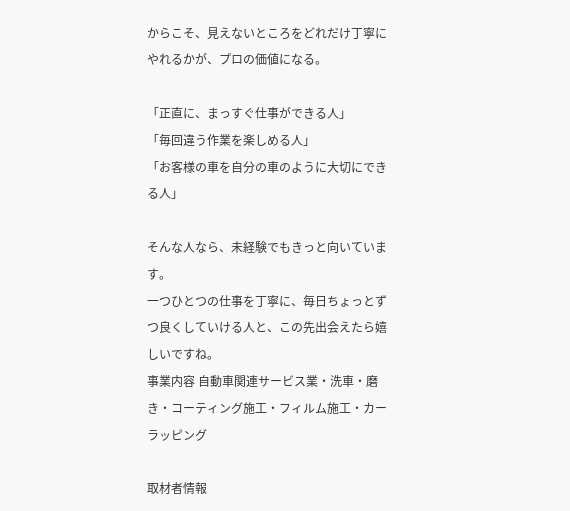からこそ、見えないところをどれだけ丁寧にやれるかが、プロの価値になる。

「正直に、まっすぐ仕事ができる人」
「毎回違う作業を楽しめる人」
「お客様の車を自分の車のように大切にできる人」

そんな人なら、未経験でもきっと向いています。
一つひとつの仕事を丁寧に、毎日ちょっとずつ良くしていける人と、この先出会えたら嬉しいですね。
事業内容 自動車関連サービス業・洗車・磨き・コーティング施工・フィルム施工・カーラッピング

取材者情報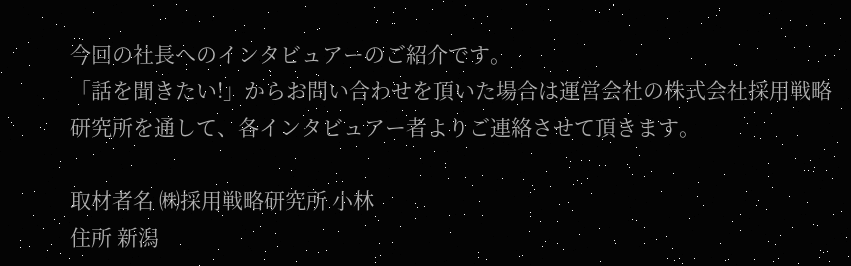今回の社長へのインタビュアーのご紹介です。
「話を聞きたい!」からお問い合わせを頂いた場合は運営会社の株式会社採用戦略研究所を通して、各インタビュアー者よりご連絡させて頂きます。

取材者名 ㈱採用戦略研究所 小林
住所 新潟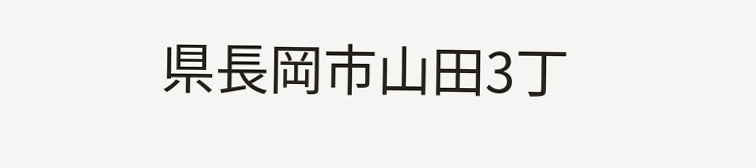県長岡市山田3丁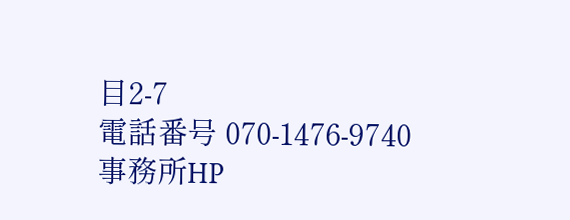目2-7
電話番号 070-1476-9740
事務所HP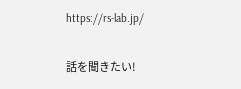https://rs-lab.jp/

話を聞きたい!